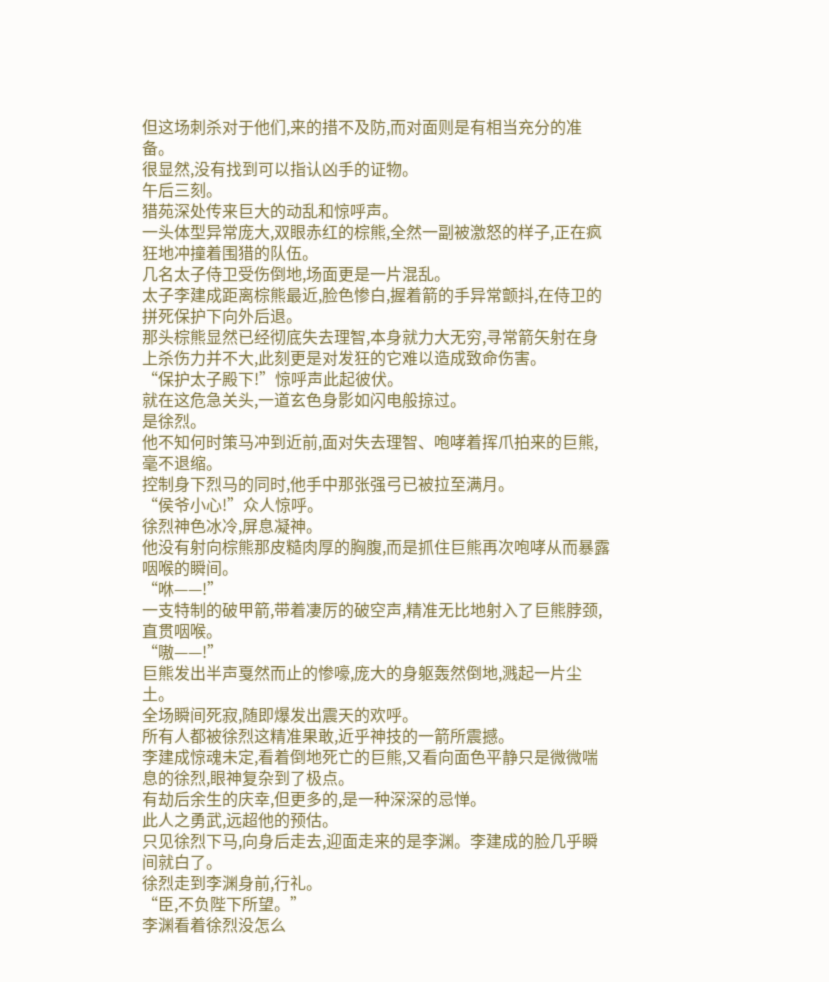但这场刺杀对于他们,来的措不及防,而对面则是有相当充分的准备。
很显然,没有找到可以指认凶手的证物。
午后三刻。
猎苑深处传来巨大的动乱和惊呼声。
一头体型异常庞大,双眼赤红的棕熊,全然一副被激怒的样子,正在疯狂地冲撞着围猎的队伍。
几名太子侍卫受伤倒地,场面更是一片混乱。
太子李建成距离棕熊最近,脸色惨白,握着箭的手异常颤抖,在侍卫的拼死保护下向外后退。
那头棕熊显然已经彻底失去理智,本身就力大无穷,寻常箭矢射在身上杀伤力并不大,此刻更是对发狂的它难以造成致命伤害。
“保护太子殿下!”惊呼声此起彼伏。
就在这危急关头,一道玄色身影如闪电般掠过。
是徐烈。
他不知何时策马冲到近前,面对失去理智、咆哮着挥爪拍来的巨熊,毫不退缩。
控制身下烈马的同时,他手中那张强弓已被拉至满月。
“侯爷小心!”众人惊呼。
徐烈神色冰冷,屏息凝神。
他没有射向棕熊那皮糙肉厚的胸腹,而是抓住巨熊再次咆哮从而暴露咽喉的瞬间。
“咻——!”
一支特制的破甲箭,带着凄厉的破空声,精准无比地射入了巨熊脖颈,直贯咽喉。
“嗷——!”
巨熊发出半声戛然而止的惨嚎,庞大的身躯轰然倒地,溅起一片尘土。
全场瞬间死寂,随即爆发出震天的欢呼。
所有人都被徐烈这精准果敢,近乎神技的一箭所震撼。
李建成惊魂未定,看着倒地死亡的巨熊,又看向面色平静只是微微喘息的徐烈,眼神复杂到了极点。
有劫后余生的庆幸,但更多的,是一种深深的忌惮。
此人之勇武,远超他的预估。
只见徐烈下马,向身后走去,迎面走来的是李渊。李建成的脸几乎瞬间就白了。
徐烈走到李渊身前,行礼。
“臣,不负陛下所望。”
李渊看着徐烈没怎么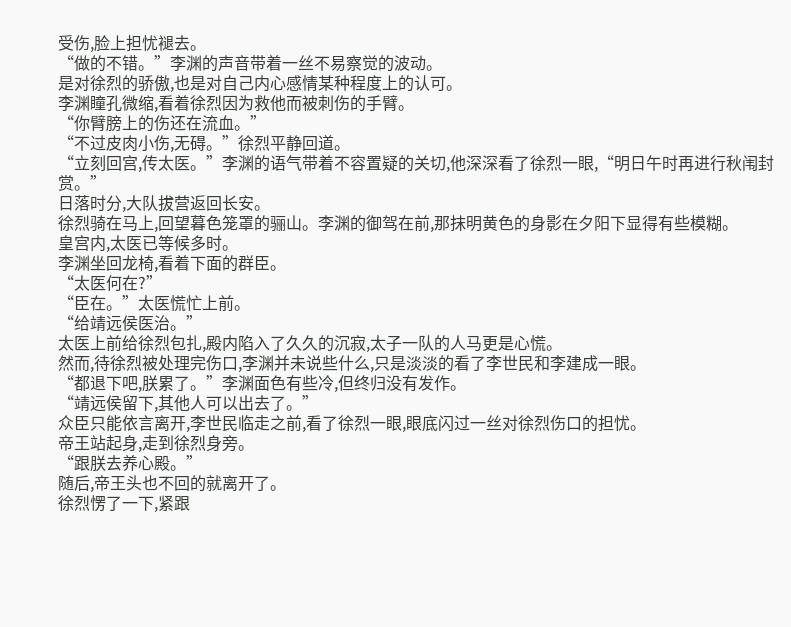受伤,脸上担忧褪去。
“做的不错。”李渊的声音带着一丝不易察觉的波动。
是对徐烈的骄傲,也是对自己内心感情某种程度上的认可。
李渊瞳孔微缩,看着徐烈因为救他而被刺伤的手臂。
“你臂膀上的伤还在流血。”
“不过皮肉小伤,无碍。”徐烈平静回道。
“立刻回宫,传太医。”李渊的语气带着不容置疑的关切,他深深看了徐烈一眼,“明日午时再进行秋闱封赏。”
日落时分,大队拔营返回长安。
徐烈骑在马上,回望暮色笼罩的骊山。李渊的御驾在前,那抹明黄色的身影在夕阳下显得有些模糊。
皇宫内,太医已等候多时。
李渊坐回龙椅,看着下面的群臣。
“太医何在?”
“臣在。”太医慌忙上前。
“给靖远侯医治。”
太医上前给徐烈包扎,殿内陷入了久久的沉寂,太子一队的人马更是心慌。
然而,待徐烈被处理完伤口,李渊并未说些什么,只是淡淡的看了李世民和李建成一眼。
“都退下吧,朕累了。”李渊面色有些冷,但终归没有发作。
“靖远侯留下,其他人可以出去了。”
众臣只能依言离开,李世民临走之前,看了徐烈一眼,眼底闪过一丝对徐烈伤口的担忧。
帝王站起身,走到徐烈身旁。
“跟朕去养心殿。”
随后,帝王头也不回的就离开了。
徐烈愣了一下,紧跟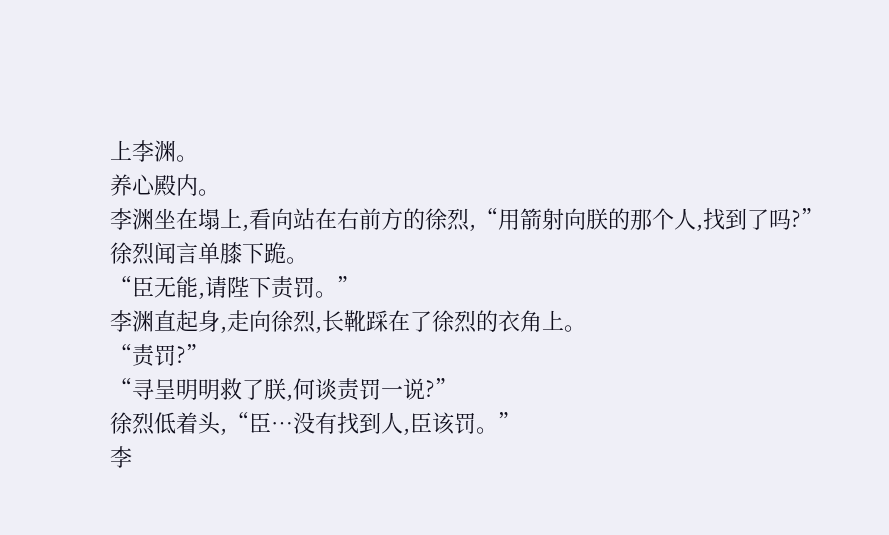上李渊。
养心殿内。
李渊坐在塌上,看向站在右前方的徐烈,“用箭射向朕的那个人,找到了吗?”
徐烈闻言单膝下跪。
“臣无能,请陛下责罚。”
李渊直起身,走向徐烈,长靴踩在了徐烈的衣角上。
“责罚?”
“寻呈明明救了朕,何谈责罚一说?”
徐烈低着头,“臣…没有找到人,臣该罚。”
李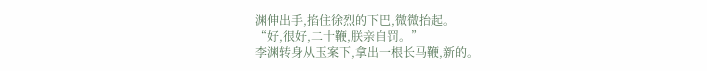渊伸出手,掐住徐烈的下巴,微微抬起。
“好,很好,二十鞭,朕亲自罚。”
李渊转身从玉案下,拿出一根长马鞭,新的。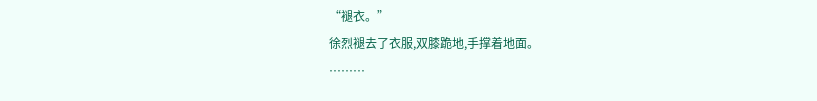“褪衣。”
徐烈褪去了衣服,双膝跪地,手撑着地面。
………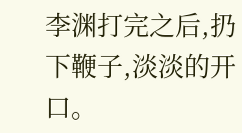李渊打完之后,扔下鞭子,淡淡的开口。